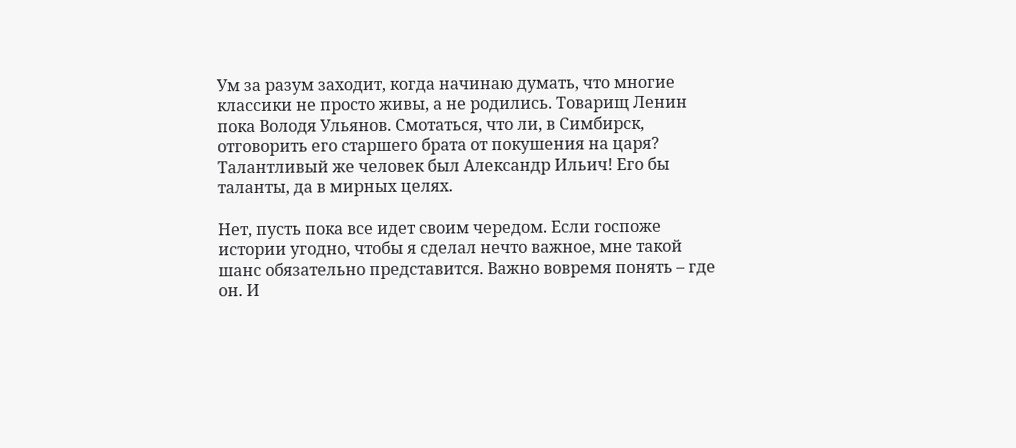Ум за разум заходит, когда начинаю думать, что многие классики не просто живы, а не родились. Товарищ Ленин пока Володя Ульянов. Смотаться, что ли, в Симбирск, отговорить его старшего брата от покушения на царя? Талантливый же человек был Александр Ильич! Его бы таланты, да в мирных целях.

Нет, пусть пока все идет своим чередом. Если госпоже истории угодно, чтобы я сделал нечто важное, мне такой шанс обязательно представится. Важно вовремя понять – где он. И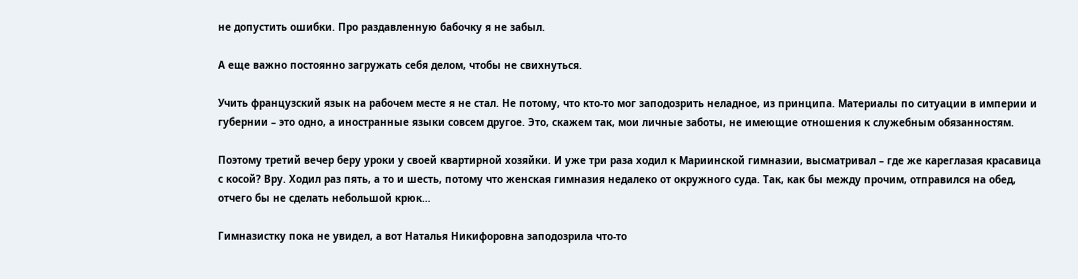не допустить ошибки. Про раздавленную бабочку я не забыл.

А еще важно постоянно загружать себя делом, чтобы не свихнуться.

Учить французский язык на рабочем месте я не стал. Не потому, что кто-то мог заподозрить неладное, из принципа. Материалы по ситуации в империи и губернии – это одно, а иностранные языки совсем другое. Это, скажем так, мои личные заботы, не имеющие отношения к служебным обязанностям.

Поэтому третий вечер беру уроки у своей квартирной хозяйки. И уже три раза ходил к Мариинской гимназии, высматривал – где же кареглазая красавица с косой? Вру. Ходил раз пять, а то и шесть, потому что женская гимназия недалеко от окружного суда. Так, как бы между прочим, отправился на обед, отчего бы не сделать небольшой крюк…

Гимназистку пока не увидел, а вот Наталья Никифоровна заподозрила что-то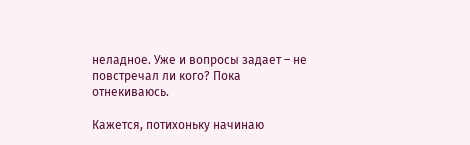неладное. Уже и вопросы задает – не повстречал ли кого? Пока отнекиваюсь.

Кажется, потихоньку начинаю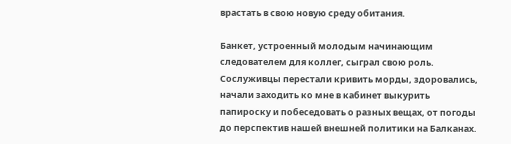врастать в свою новую среду обитания.

Банкет, устроенный молодым начинающим следователем для коллег, сыграл свою роль. Сослуживцы перестали кривить морды, здоровались, начали заходить ко мне в кабинет выкурить папироску и побеседовать о разных вещах, от погоды до перспектив нашей внешней политики на Балканах.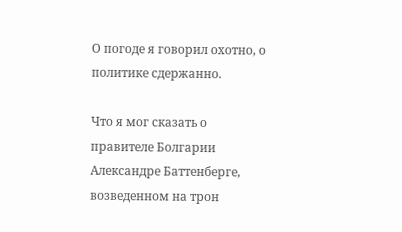О погоде я говорил охотно, о политике сдержанно.

Что я мог сказать о правителе Болгарии Александре Баттенберге, возведенном на трон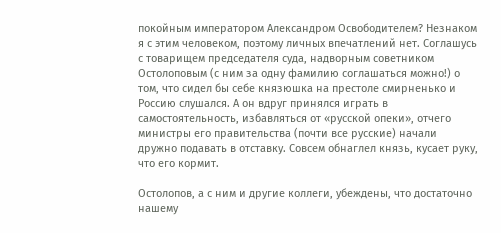покойным императором Александром Освободителем? Незнаком я с этим человеком, поэтому личных впечатлений нет. Соглашусь с товарищем председателя суда, надворным советником Остолоповым (с ним за одну фамилию соглашаться можно!) о том, что сидел бы себе князюшка на престоле смирненько и Россию слушался. А он вдруг принялся играть в самостоятельность, избавляться от «русской опеки», отчего министры его правительства (почти все русские) начали дружно подавать в отставку. Совсем обнаглел князь, кусает руку, что его кормит.

Остолопов, а с ним и другие коллеги, убеждены, что достаточно нашему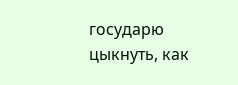государю цыкнуть, как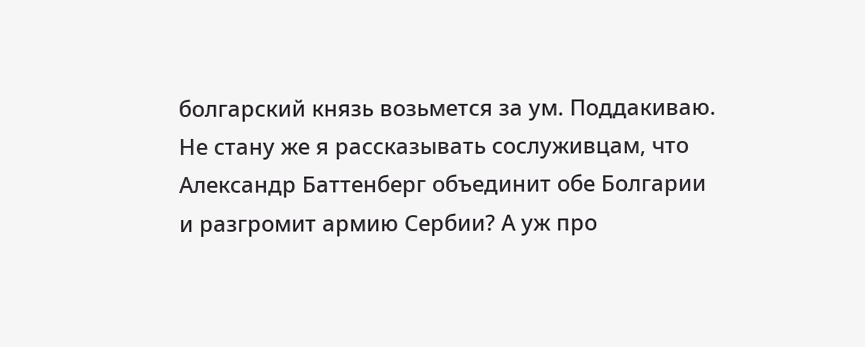болгарский князь возьмется за ум. Поддакиваю. Не стану же я рассказывать сослуживцам, что Александр Баттенберг объединит обе Болгарии и разгромит армию Сербии? А уж про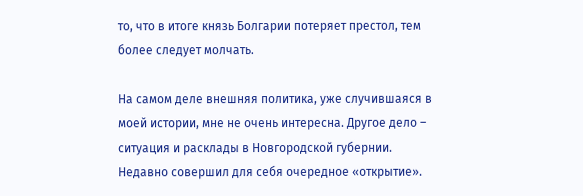то, что в итоге князь Болгарии потеряет престол, тем более следует молчать.

На самом деле внешняя политика, уже случившаяся в моей истории, мне не очень интересна. Другое дело – ситуация и расклады в Новгородской губернии. Недавно совершил для себя очередное «открытие».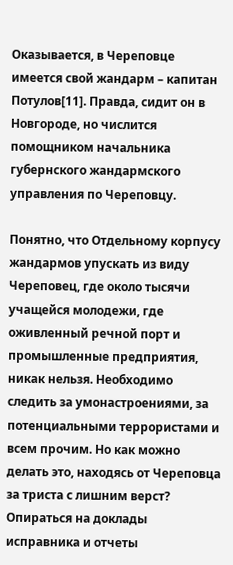Оказывается, в Череповце имеется свой жандарм – капитан Потулов[11]. Правда, сидит он в Новгороде, но числится помощником начальника губернского жандармского управления по Череповцу.

Понятно, что Отдельному корпусу жандармов упускать из виду Череповец, где около тысячи учащейся молодежи, где оживленный речной порт и промышленные предприятия, никак нельзя. Необходимо следить за умонастроениями, за потенциальными террористами и всем прочим. Но как можно делать это, находясь от Череповца за триста с лишним верст? Опираться на доклады исправника и отчеты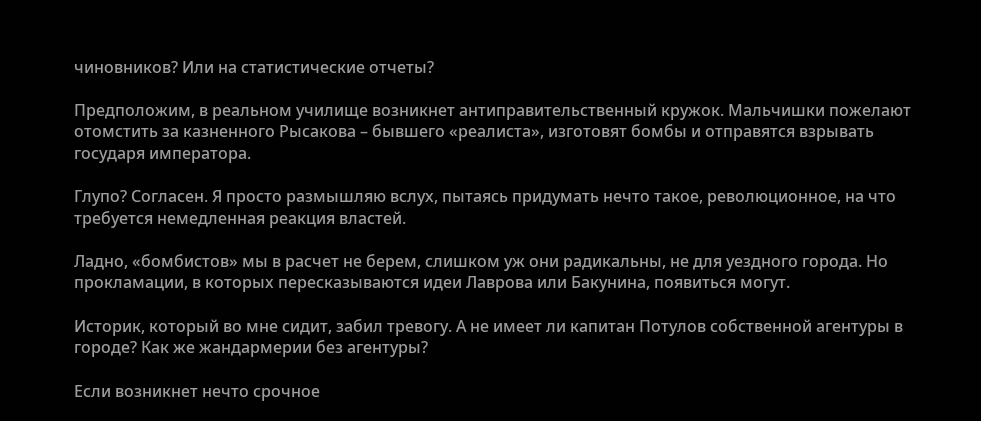чиновников? Или на статистические отчеты?

Предположим, в реальном училище возникнет антиправительственный кружок. Мальчишки пожелают отомстить за казненного Рысакова – бывшего «реалиста», изготовят бомбы и отправятся взрывать государя императора.

Глупо? Согласен. Я просто размышляю вслух, пытаясь придумать нечто такое, революционное, на что требуется немедленная реакция властей.

Ладно, «бомбистов» мы в расчет не берем, слишком уж они радикальны, не для уездного города. Но прокламации, в которых пересказываются идеи Лаврова или Бакунина, появиться могут.

Историк, который во мне сидит, забил тревогу. А не имеет ли капитан Потулов собственной агентуры в городе? Как же жандармерии без агентуры?

Если возникнет нечто срочное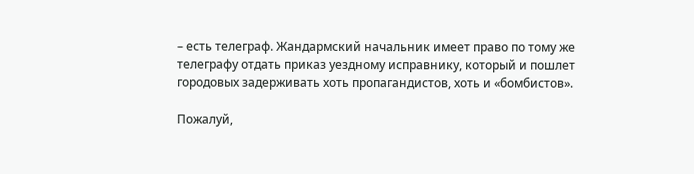– есть телеграф. Жандармский начальник имеет право по тому же телеграфу отдать приказ уездному исправнику, который и пошлет городовых задерживать хоть пропагандистов, хоть и «бомбистов».

Пожалуй,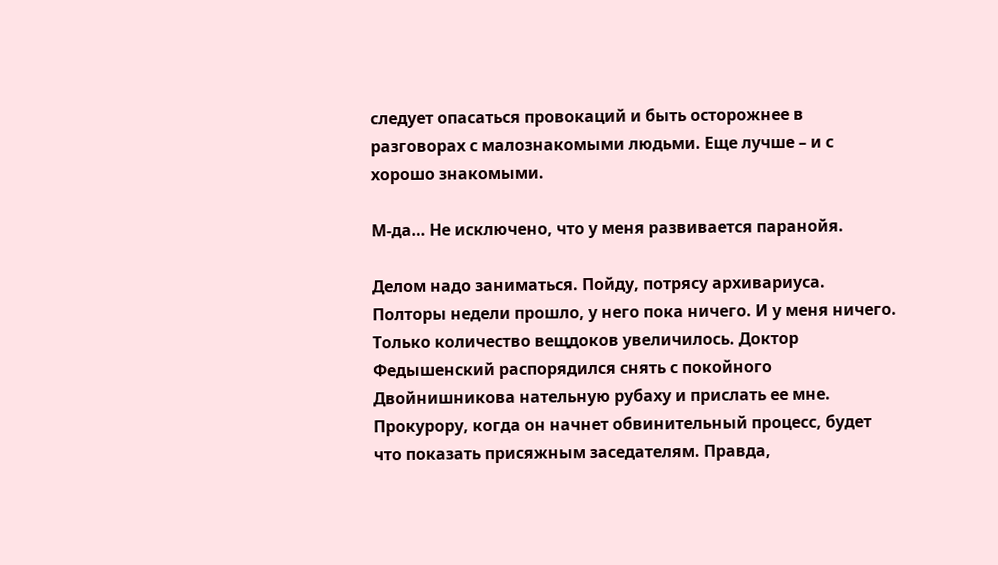следует опасаться провокаций и быть осторожнее в разговорах с малознакомыми людьми. Еще лучше – и с хорошо знакомыми.

М-да… Не исключено, что у меня развивается паранойя.

Делом надо заниматься. Пойду, потрясу архивариуса. Полторы недели прошло, у него пока ничего. И у меня ничего. Только количество вещдоков увеличилось. Доктор Федышенский распорядился снять с покойного Двойнишникова нательную рубаху и прислать ее мне. Прокурору, когда он начнет обвинительный процесс, будет что показать присяжным заседателям. Правда,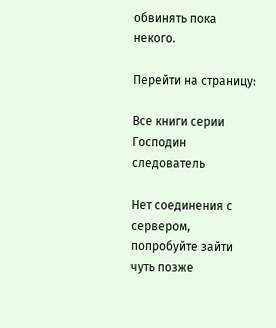обвинять пока некого.

Перейти на страницу:

Все книги серии Господин следователь

Нет соединения с сервером, попробуйте зайти чуть позже